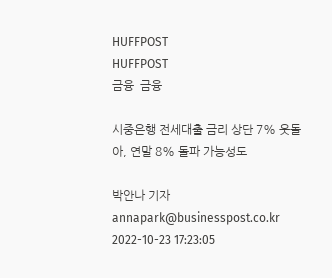HUFFPOST
HUFFPOST
금융  금융

시중은행 전세대출 금리 상단 7% 웃돌아, 연말 8% 돌파 가능성도

박안나 기자 annapark@businesspost.co.kr 2022-10-23 17:23:05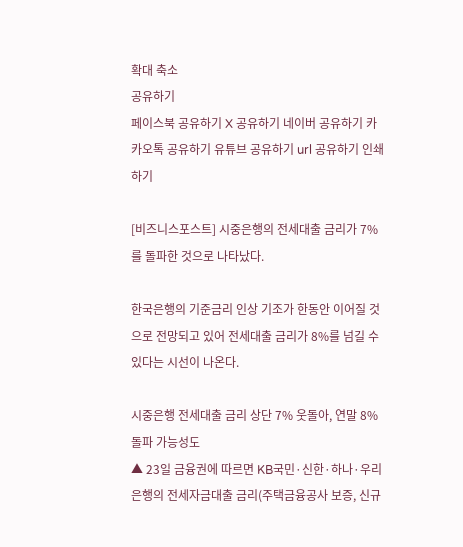확대 축소
공유하기
페이스북 공유하기 X 공유하기 네이버 공유하기 카카오톡 공유하기 유튜브 공유하기 url 공유하기 인쇄하기

[비즈니스포스트] 시중은행의 전세대출 금리가 7%를 돌파한 것으로 나타났다.

한국은행의 기준금리 인상 기조가 한동안 이어질 것으로 전망되고 있어 전세대출 금리가 8%를 넘길 수 있다는 시선이 나온다.

시중은행 전세대출 금리 상단 7% 웃돌아, 연말 8% 돌파 가능성도
▲ 23일 금융권에 따르면 KB국민·신한·하나·우리은행의 전세자금대출 금리(주택금융공사 보증, 신규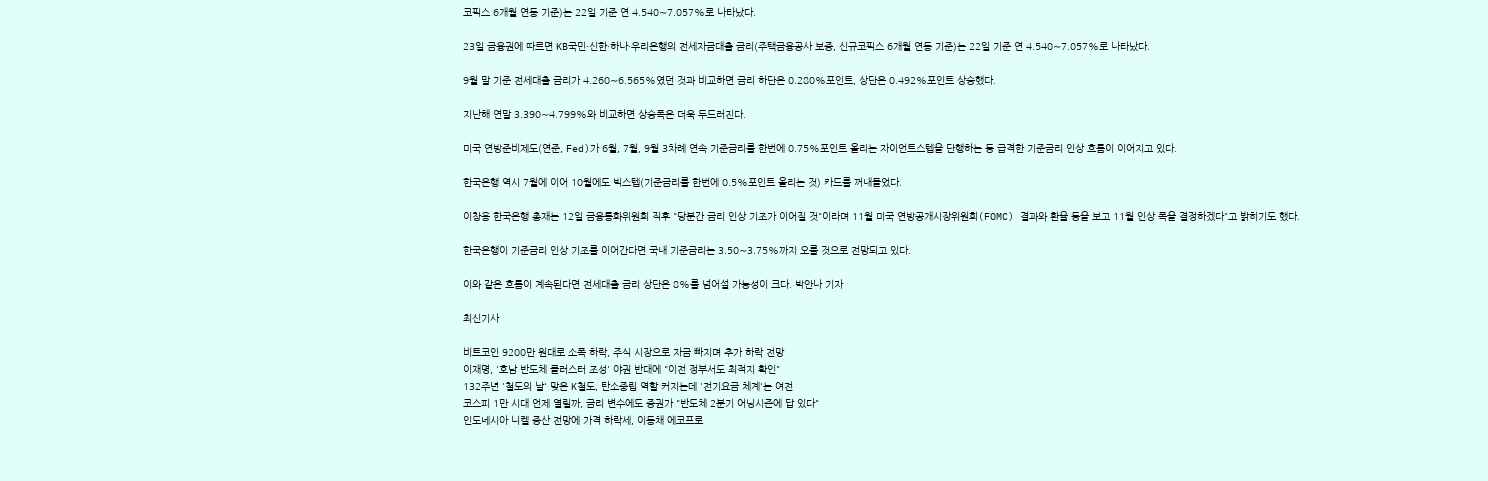코픽스 6개월 연동 기준)는 22일 기준 연 4.540∼7.057%로 나타났다.

23일 금융권에 따르면 KB국민·신한·하나·우리은행의 전세자금대출 금리(주택금융공사 보증, 신규코픽스 6개월 연동 기준)는 22일 기준 연 4.540∼7.057%로 나타났다.

9월 말 기준 전세대출 금리가 4.260∼6.565%였던 것과 비교하면 금리 하단은 0.280%포인트, 상단은 0.492%포인트 상승했다.

지난해 연말 3.390∼4.799%와 비교하면 상승폭은 더욱 두드러진다.

미국 연방준비제도(연준, Fed)가 6월, 7월, 9월 3차례 연속 기준금리를 한번에 0.75%포인트 올리는 자이언트스텝을 단행하는 등 급격한 기준금리 인상 흐름이 이어지고 있다.

한국은행 역시 7월에 이어 10월에도 빅스텝(기준금리를 한번에 0.5%포인트 올리는 것) 카드를 꺼내들었다.

이창용 한국은행 총재는 12일 금융통화위원회 직후 "당분간 금리 인상 기조가 이어질 것"이라며 11월 미국 연방공개시장위원회(FOMC) 결과와 환율 등을 보고 11월 인상 폭을 결정하겠다"고 밝히기도 했다.

한국은행이 기준금리 인상 기조를 이어간다면 국내 기준금리는 3.50∼3.75%까지 오를 것으로 전망되고 있다.

이와 같은 흐름이 계속된다면 전세대출 금리 상단은 8%를 넘어설 가능성이 크다. 박안나 기자

최신기사

비트코인 9200만 원대로 소폭 하락, 주식 시장으로 자금 빠지며 추가 하락 전망
이재명, '호남 반도체 클러스터 조성' 야권 반대에 "이전 정부서도 최적지 확인"
132주년 '철도의 날' 맞은 K철도, 탄소중립 역할 커지는데 '전기요금 체계'는 여전
코스피 1만 시대 언제 열릴까, 금리 변수에도 증권가 "반도체 2분기 어닝시즌에 답 있다"
인도네시아 니켈 증산 전망에 가격 하락세, 이동채 에코프로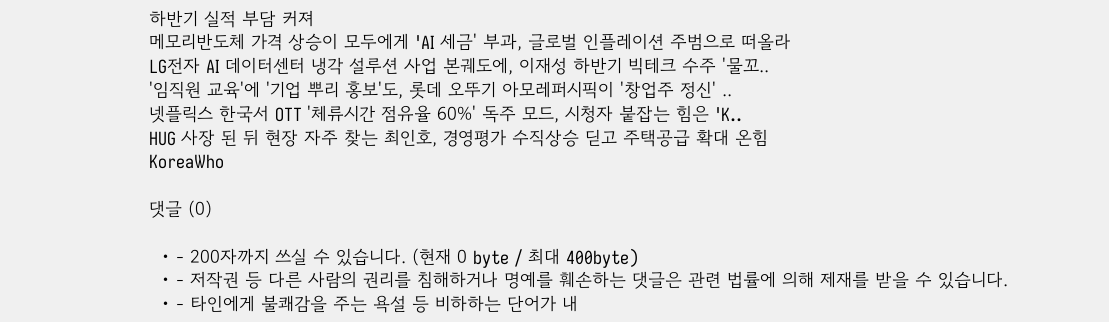하반기 실적 부담 커져
메모리반도체 가격 상승이 모두에게 'AI 세금' 부과, 글로벌 인플레이션 주범으로 떠올라
LG전자 AI 데이터센터 냉각 설루션 사업 본궤도에, 이재성 하반기 빅테크 수주 '물꼬..
'임직원 교육'에 '기업 뿌리 홍보'도, 롯데 오뚜기 아모레퍼시픽이 '창업주 정신' ..
넷플릭스 한국서 OTT '체류시간 점유율 60%' 독주 모드, 시청자 붙잡는 힘은 'K..
HUG 사장 된 뒤 현장 자주 찾는 최인호, 경영평가 수직상승 딛고 주택공급 확대 온힘
KoreaWho

댓글 (0)

  • - 200자까지 쓰실 수 있습니다. (현재 0 byte / 최대 400byte)
  • - 저작권 등 다른 사람의 권리를 침해하거나 명예를 훼손하는 댓글은 관련 법률에 의해 제재를 받을 수 있습니다.
  • - 타인에게 불쾌감을 주는 욕설 등 비하하는 단어가 내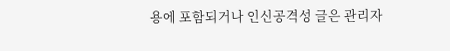용에 포함되거나 인신공격성 글은 관리자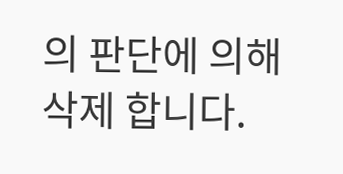의 판단에 의해 삭제 합니다.